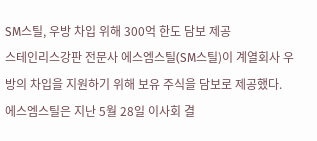SM스틸, 우방 차입 위해 300억 한도 담보 제공
스테인리스강판 전문사 에스엠스틸(SM스틸)이 계열회사 우방의 차입을 지원하기 위해 보유 주식을 담보로 제공했다.
에스엠스틸은 지난 5월 28일 이사회 결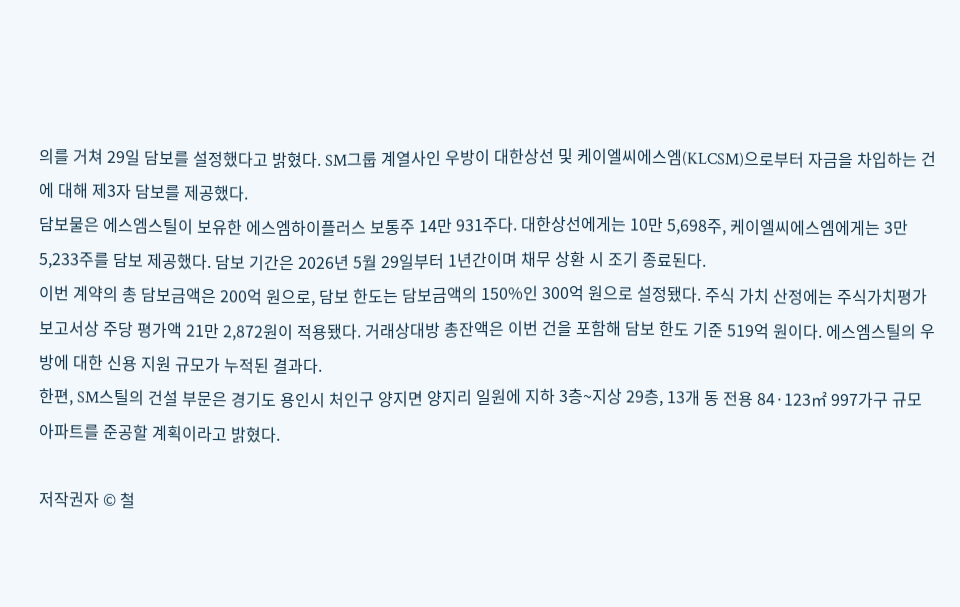의를 거쳐 29일 담보를 설정했다고 밝혔다. SM그룹 계열사인 우방이 대한상선 및 케이엘씨에스엠(KLCSM)으로부터 자금을 차입하는 건에 대해 제3자 담보를 제공했다.
담보물은 에스엠스틸이 보유한 에스엠하이플러스 보통주 14만 931주다. 대한상선에게는 10만 5,698주, 케이엘씨에스엠에게는 3만 5,233주를 담보 제공했다. 담보 기간은 2026년 5월 29일부터 1년간이며 채무 상환 시 조기 종료된다.
이번 계약의 총 담보금액은 200억 원으로, 담보 한도는 담보금액의 150%인 300억 원으로 설정됐다. 주식 가치 산정에는 주식가치평가보고서상 주당 평가액 21만 2,872원이 적용됐다. 거래상대방 총잔액은 이번 건을 포함해 담보 한도 기준 519억 원이다. 에스엠스틸의 우방에 대한 신용 지원 규모가 누적된 결과다.
한편, SM스틸의 건설 부문은 경기도 용인시 처인구 양지면 양지리 일원에 지하 3층~지상 29층, 13개 동 전용 84·123㎡ 997가구 규모 아파트를 준공할 계획이라고 밝혔다.

저작권자 © 철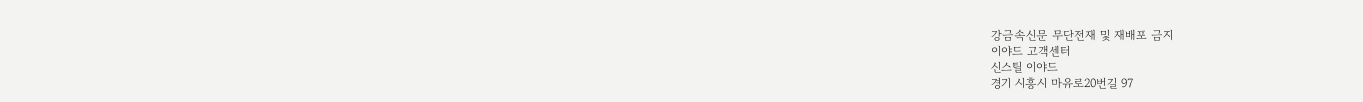강금속신문 무단전재 및 재배포 금지
이야드 고객센터
신스틸 이야드
경기 시흥시 마유로20번길 97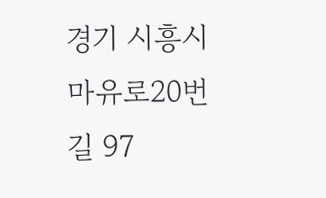경기 시흥시 마유로20번길 97